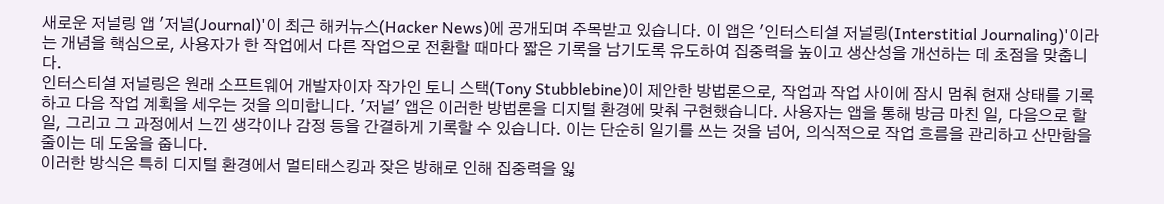새로운 저널링 앱 '저널(Journal)'이 최근 해커뉴스(Hacker News)에 공개되며 주목받고 있습니다. 이 앱은 '인터스티셜 저널링(Interstitial Journaling)'이라는 개념을 핵심으로, 사용자가 한 작업에서 다른 작업으로 전환할 때마다 짧은 기록을 남기도록 유도하여 집중력을 높이고 생산성을 개선하는 데 초점을 맞춥니다.
인터스티셜 저널링은 원래 소프트웨어 개발자이자 작가인 토니 스택(Tony Stubblebine)이 제안한 방법론으로, 작업과 작업 사이에 잠시 멈춰 현재 상태를 기록하고 다음 작업 계획을 세우는 것을 의미합니다. '저널' 앱은 이러한 방법론을 디지털 환경에 맞춰 구현했습니다. 사용자는 앱을 통해 방금 마친 일, 다음으로 할 일, 그리고 그 과정에서 느낀 생각이나 감정 등을 간결하게 기록할 수 있습니다. 이는 단순히 일기를 쓰는 것을 넘어, 의식적으로 작업 흐름을 관리하고 산만함을 줄이는 데 도움을 줍니다.
이러한 방식은 특히 디지털 환경에서 멀티태스킹과 잦은 방해로 인해 집중력을 잃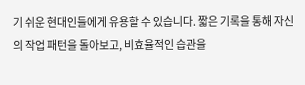기 쉬운 현대인들에게 유용할 수 있습니다. 짧은 기록을 통해 자신의 작업 패턴을 돌아보고, 비효율적인 습관을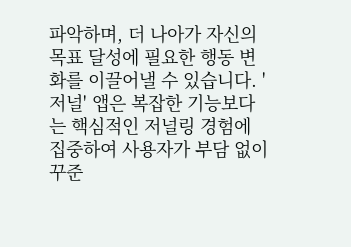파악하며, 더 나아가 자신의 목표 달성에 필요한 행동 변화를 이끌어낼 수 있습니다. '저널' 앱은 복잡한 기능보다는 핵심적인 저널링 경험에 집중하여 사용자가 부담 없이 꾸준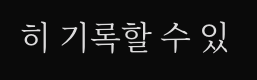히 기록할 수 있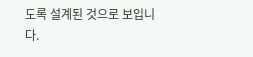도록 설계된 것으로 보입니다.